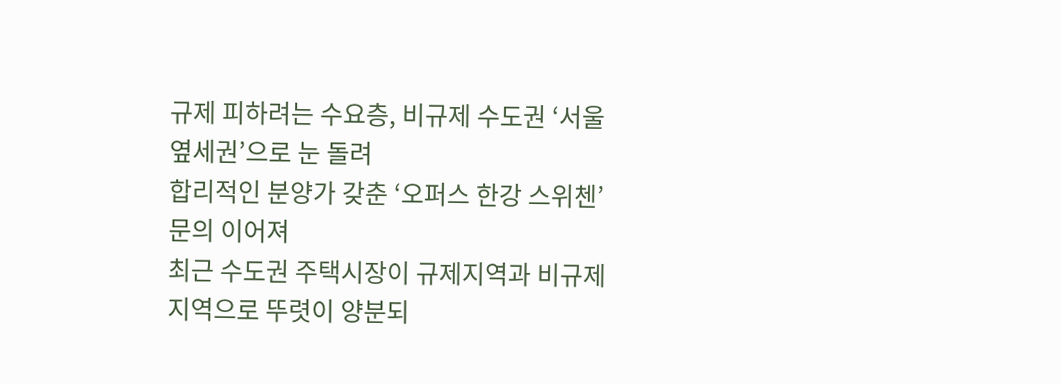규제 피하려는 수요층, 비규제 수도권 ‘서울 옆세권’으로 눈 돌려
합리적인 분양가 갖춘 ‘오퍼스 한강 스위첸’ 문의 이어져
최근 수도권 주택시장이 규제지역과 비규제지역으로 뚜렷이 양분되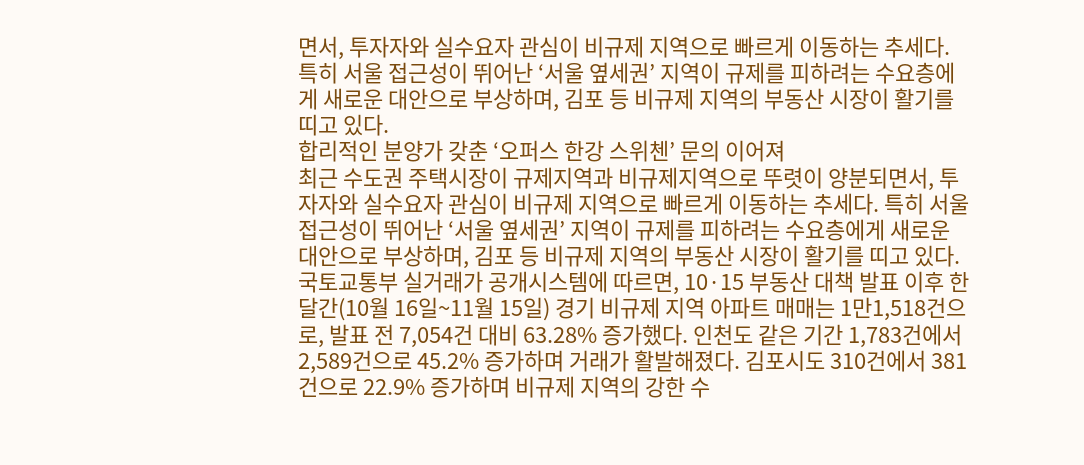면서, 투자자와 실수요자 관심이 비규제 지역으로 빠르게 이동하는 추세다. 특히 서울 접근성이 뛰어난 ‘서울 옆세권’ 지역이 규제를 피하려는 수요층에게 새로운 대안으로 부상하며, 김포 등 비규제 지역의 부동산 시장이 활기를 띠고 있다.
합리적인 분양가 갖춘 ‘오퍼스 한강 스위첸’ 문의 이어져
최근 수도권 주택시장이 규제지역과 비규제지역으로 뚜렷이 양분되면서, 투자자와 실수요자 관심이 비규제 지역으로 빠르게 이동하는 추세다. 특히 서울 접근성이 뛰어난 ‘서울 옆세권’ 지역이 규제를 피하려는 수요층에게 새로운 대안으로 부상하며, 김포 등 비규제 지역의 부동산 시장이 활기를 띠고 있다.
국토교통부 실거래가 공개시스템에 따르면, 10·15 부동산 대책 발표 이후 한 달간(10월 16일~11월 15일) 경기 비규제 지역 아파트 매매는 1만1,518건으로, 발표 전 7,054건 대비 63.28% 증가했다. 인천도 같은 기간 1,783건에서 2,589건으로 45.2% 증가하며 거래가 활발해졌다. 김포시도 310건에서 381건으로 22.9% 증가하며 비규제 지역의 강한 수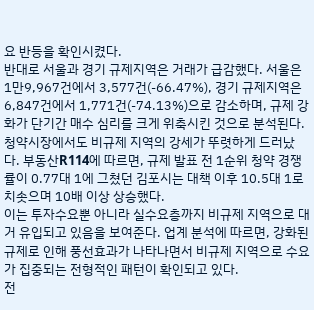요 반등을 확인시켰다.
반대로 서울과 경기 규제지역은 거래가 급감했다. 서울은 1만9,967건에서 3,577건(-66.47%), 경기 규제지역은 6,847건에서 1,771건(-74.13%)으로 감소하며, 규제 강화가 단기간 매수 심리를 크게 위축시킨 것으로 분석된다.
청약시장에서도 비규제 지역의 강세가 뚜렷하게 드러났다. 부동산R114에 따르면, 규제 발표 전 1순위 청약 경쟁률이 0.77대 1에 그쳤던 김포시는 대책 이후 10.5대 1로 치솟으며 10배 이상 상승했다.
이는 투자수요뿐 아니라 실수요층까지 비규제 지역으로 대거 유입되고 있음을 보여준다. 업계 분석에 따르면, 강화된 규제로 인해 풍선효과가 나타나면서 비규제 지역으로 수요가 집중되는 전형적인 패턴이 확인되고 있다.
전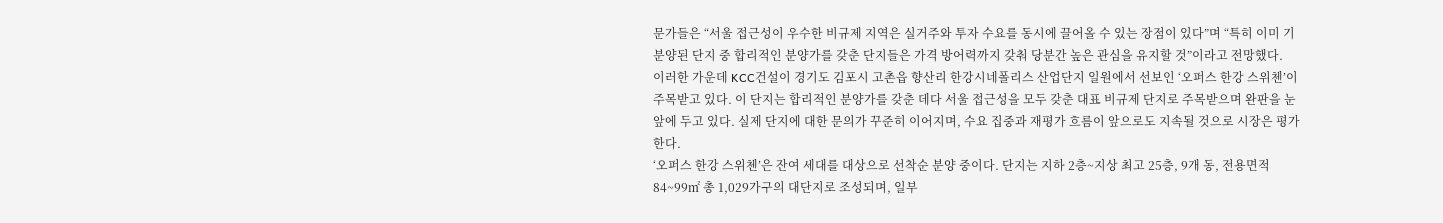문가들은 “서울 접근성이 우수한 비규제 지역은 실거주와 투자 수요를 동시에 끌어올 수 있는 장점이 있다”며 “특히 이미 기분양된 단지 중 합리적인 분양가를 갖춘 단지들은 가격 방어력까지 갖춰 당분간 높은 관심을 유지할 것”이라고 전망했다.
이러한 가운데 KCC건설이 경기도 김포시 고촌읍 향산리 한강시네폴리스 산업단지 일원에서 선보인 ‘오퍼스 한강 스위첸’이 주목받고 있다. 이 단지는 합리적인 분양가를 갖춘 데다 서울 접근성을 모두 갖춘 대표 비규제 단지로 주목받으며 완판을 눈앞에 두고 있다. 실제 단지에 대한 문의가 꾸준히 이어지며, 수요 집중과 재평가 흐름이 앞으로도 지속될 것으로 시장은 평가한다.
‘오퍼스 한강 스위첸’은 잔여 세대를 대상으로 선착순 분양 중이다. 단지는 지하 2층~지상 최고 25층, 9개 동, 전용면적 84~99㎡ 총 1,029가구의 대단지로 조성되며, 일부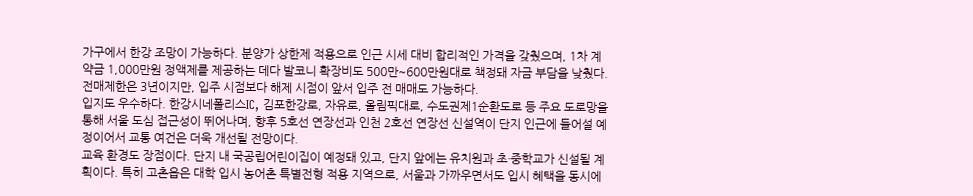가구에서 한강 조망이 가능하다. 분양가 상한제 적용으로 인근 시세 대비 합리적인 가격을 갖췄으며, 1차 계약금 1,000만원 정액제를 제공하는 데다 발코니 확장비도 500만~600만원대로 책정돼 자금 부담을 낮췄다. 전매제한은 3년이지만, 입주 시점보다 해제 시점이 앞서 입주 전 매매도 가능하다.
입지도 우수하다. 한강시네폴리스IC, 김포한강로, 자유로, 올림픽대로, 수도권제1순환도로 등 주요 도로망을 통해 서울 도심 접근성이 뛰어나며, 향후 5호선 연장선과 인천 2호선 연장선 신설역이 단지 인근에 들어설 예정이어서 교통 여건은 더욱 개선될 전망이다.
교육 환경도 장점이다. 단지 내 국공립어린이집이 예정돼 있고, 단지 앞에는 유치원과 초·중학교가 신설될 계획이다. 특히 고촌읍은 대학 입시 농어촌 특별전형 적용 지역으로, 서울과 가까우면서도 입시 혜택을 동시에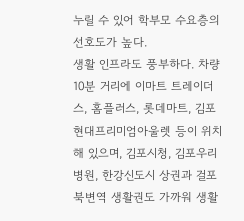누릴 수 있어 학부모 수요층의 선호도가 높다.
생활 인프라도 풍부하다. 차량 10분 거리에 이마트 트레이더스, 홈플러스, 롯데마트, 김포 현대프리미엄아울렛 등이 위치해 있으며, 김포시청, 김포우리병원, 한강신도시 상권과 걸포북변역 생활권도 가까워 생활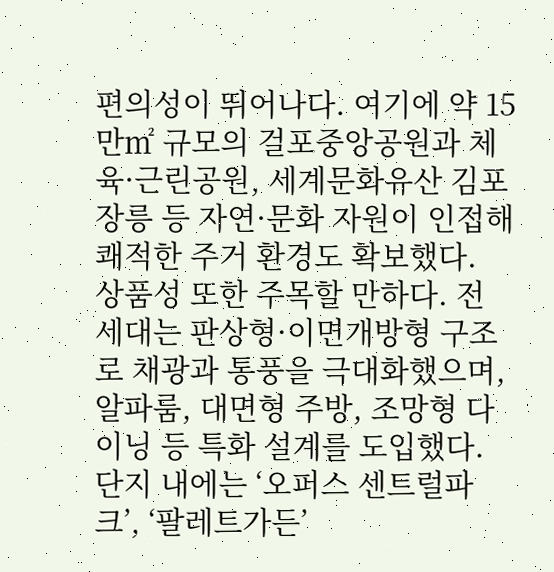편의성이 뛰어나다. 여기에 약 15만㎡ 규모의 걸포중앙공원과 체육·근린공원, 세계문화유산 김포장릉 등 자연·문화 자원이 인접해 쾌적한 주거 환경도 확보했다.
상품성 또한 주목할 만하다. 전 세대는 판상형·이면개방형 구조로 채광과 통풍을 극대화했으며, 알파룸, 대면형 주방, 조망형 다이닝 등 특화 설계를 도입했다. 단지 내에는 ‘오퍼스 센트럴파크’, ‘팔레트가든’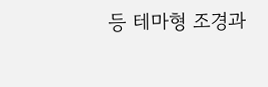등 테마형 조경과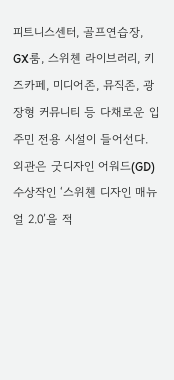피트니스센터, 골프연습장, GX룸, 스위첸 라이브러리, 키즈카페, 미디어존, 뮤직존, 광장형 커뮤니티 등 다채로운 입주민 전용 시설이 들어선다. 외관은 굿디자인 어워드(GD) 수상작인 ‘스위첸 디자인 매뉴얼 2.0’을 적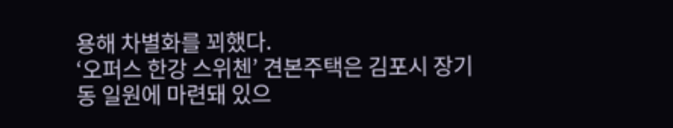용해 차별화를 꾀했다.
‘오퍼스 한강 스위첸’ 견본주택은 김포시 장기동 일원에 마련돼 있으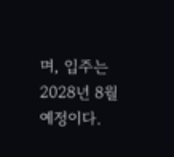며, 입주는 2028년 8월 예정이다.